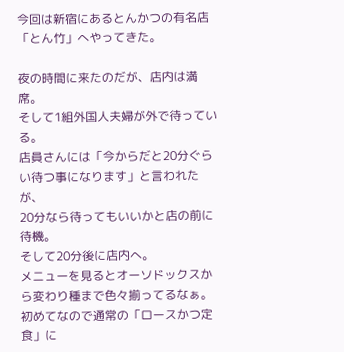今回は新宿にあるとんかつの有名店「とん竹」へやってきた。

夜の時間に来たのだが、店内は満席。
そして1組外国人夫婦が外で待っている。
店員さんには「今からだと20分ぐらい待つ事になります」と言われたが、
20分なら待ってもいいかと店の前に待機。
そして20分後に店内へ。
メニューを見るとオーソドックスから変わり種まで色々揃ってるなぁ。
初めてなので通常の「ロースかつ定食」に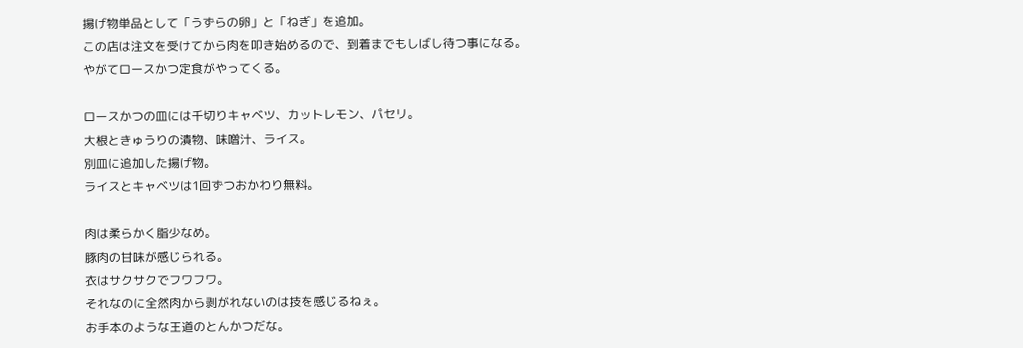揚げ物単品として「うずらの卵」と「ねぎ」を追加。
この店は注文を受けてから肉を叩き始めるので、到着までもしばし待つ事になる。
やがてロースかつ定食がやってくる。

ロースかつの皿には千切りキャベツ、カットレモン、パセリ。
大根ときゅうりの漬物、味噌汁、ライス。
別皿に追加した揚げ物。
ライスとキャベツは1回ずつおかわり無料。

肉は柔らかく脂少なめ。
豚肉の甘味が感じられる。
衣はサクサクでフワフワ。
それなのに全然肉から剥がれないのは技を感じるねぇ。
お手本のような王道のとんかつだな。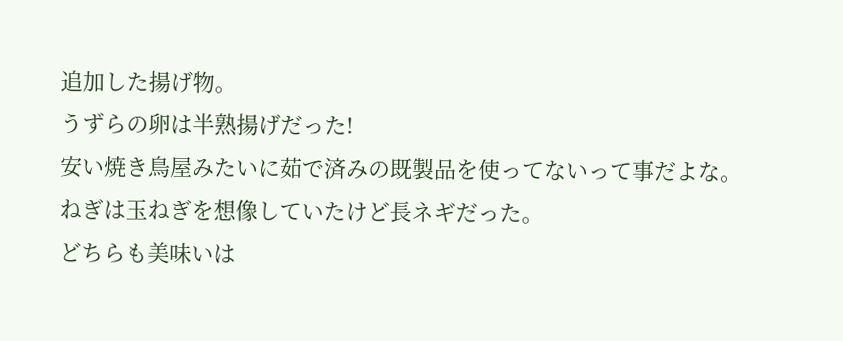追加した揚げ物。
うずらの卵は半熟揚げだった!
安い焼き鳥屋みたいに茹で済みの既製品を使ってないって事だよな。
ねぎは玉ねぎを想像していたけど長ネギだった。
どちらも美味いは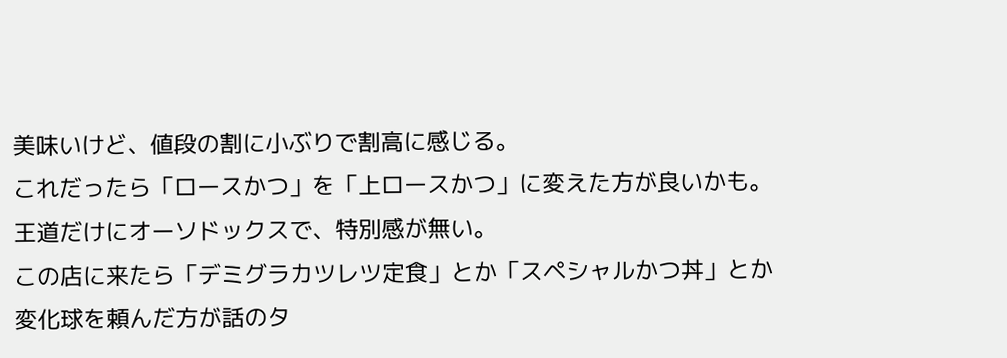美味いけど、値段の割に小ぶりで割高に感じる。
これだったら「ロースかつ」を「上ロースかつ」に変えた方が良いかも。
王道だけにオーソドックスで、特別感が無い。
この店に来たら「デミグラカツレツ定食」とか「スペシャルかつ丼」とか
変化球を頼んだ方が話のタ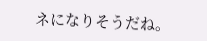ネになりそうだね。